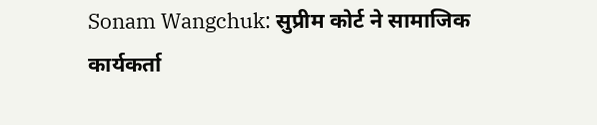Sonam Wangchuk: सुप्रीम कोर्ट ने सामाजिक कार्यकर्ता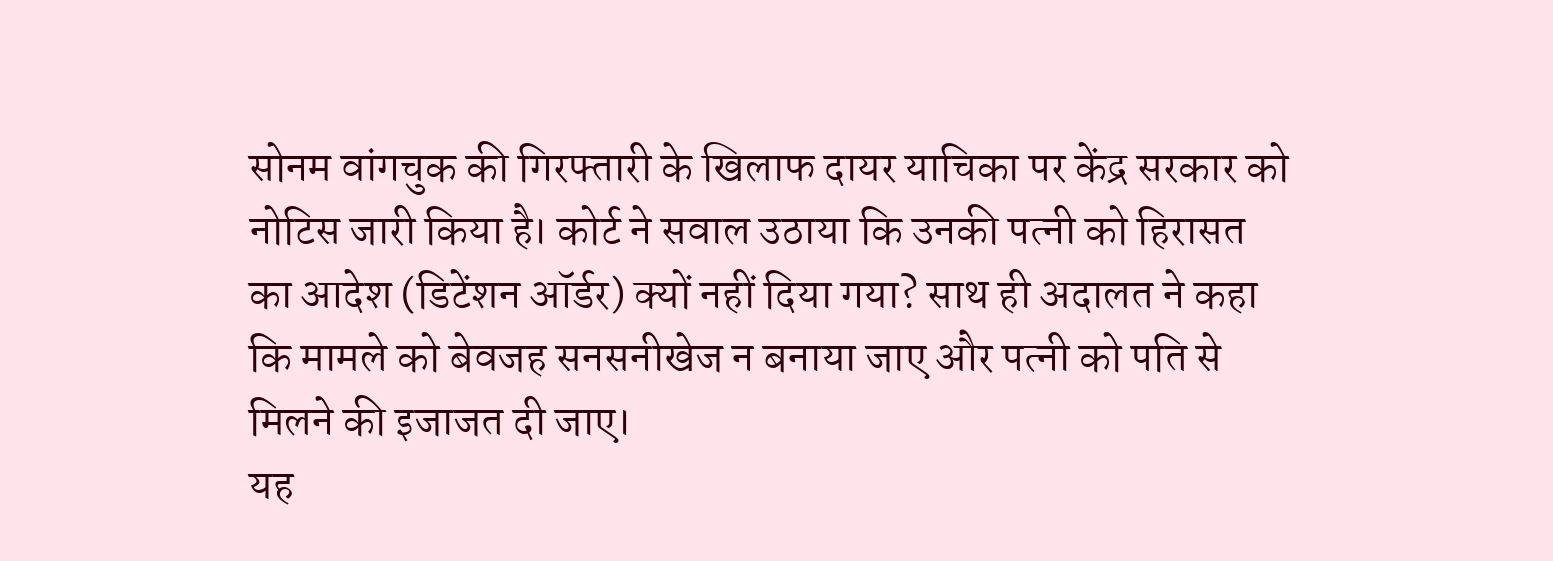सोनम वांगचुक की गिरफ्तारी के खिलाफ दायर याचिका पर केंद्र सरकार को नोटिस जारी किया है। कोर्ट ने सवाल उठाया कि उनकी पत्नी को हिरासत का आदेश (डिटेंशन ऑर्डर) क्यों नहीं दिया गया? साथ ही अदालत ने कहा कि मामले को बेवजह सनसनीखेज न बनाया जाए और पत्नी को पति से मिलने की इजाजत दी जाए।
यह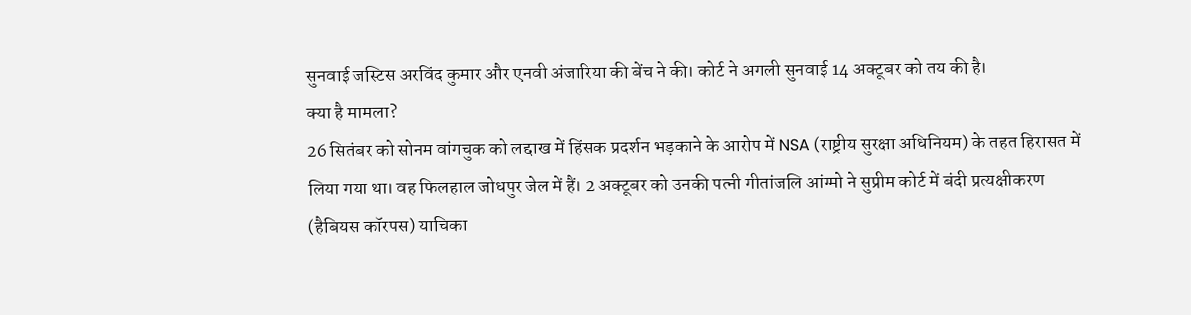सुनवाई जस्टिस अरविंद कुमार और एनवी अंजारिया की बेंच ने की। कोर्ट ने अगली सुनवाई 14 अक्टूबर को तय की है।
क्या है मामला?
26 सितंबर को सोनम वांगचुक को लद्दाख में हिंसक प्रदर्शन भड़काने के आरोप में NSA (राष्ट्रीय सुरक्षा अधिनियम) के तहत हिरासत में लिया गया था। वह फिलहाल जोधपुर जेल में हैं। 2 अक्टूबर को उनकी पत्नी गीतांजलि आंग्मो ने सुप्रीम कोर्ट में बंदी प्रत्यक्षीकरण (हैबियस कॉरपस) याचिका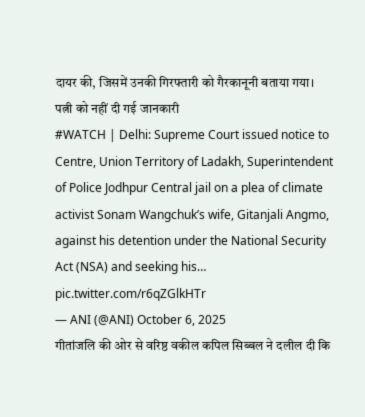दायर की, जिसमें उनकी गिरफ्तारी को गैरकानूनी बताया गया।
पत्नी को नहीं दी गई जानकारी
#WATCH | Delhi: Supreme Court issued notice to Centre, Union Territory of Ladakh, Superintendent of Police Jodhpur Central jail on a plea of climate activist Sonam Wangchuk’s wife, Gitanjali Angmo, against his detention under the National Security Act (NSA) and seeking his… pic.twitter.com/r6qZGlkHTr
— ANI (@ANI) October 6, 2025
गीतांजलि की ओर से वरिष्ठ वकील कपिल सिब्बल ने दलील दी कि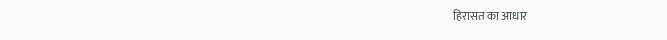हिरासत का आधार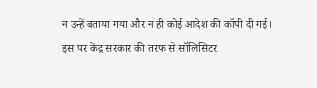न उन्हें बताया गया और न ही कोई आदेश की कॉपी दी गई।
इस पर केंद्र सरकार की तरफ से सॉलिसिटर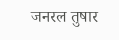जनरल तुषार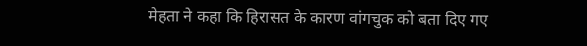मेहता ने कहा कि हिरासत के कारण वांगचुक को बता दिए गए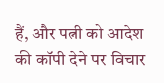हैं, और पत्नी को आदेश की कॉपी देने पर विचार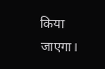किया जाएगा।